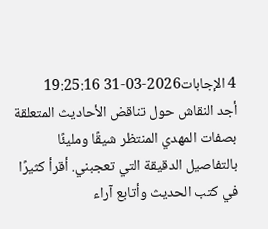4 الإجابات2026-03-31 19:25:16
أجد النقاش حول تناقض الأحاديث المتعلقة بصفات المهدي المنتظر شيقًا ومليئًا بالتفاصيل الدقيقة التي تعجبني. أقرأ كثيرًا في كتب الحديث وأتابع آراء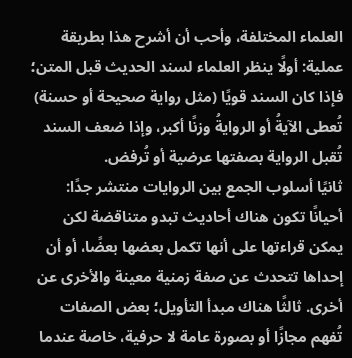العلماء المختلفة، وأحب أن أشرح هذا بطريقة عملية: أولًا ينظر العلماء لسند الحديث قبل المتن؛ فإذا كان السند قويًا (مثل رواية صحيحة أو حسنة) تُعطى الآيةُ أو الروايةُ وزنًا أكبر، وإذا ضعف السند تُقبل الرواية بصفتها عرضية أو تُرفض.
ثانيًا أسلوب الجمع بين الروايات منتشر جدًا: أحيانًا تكون هناك أحاديث تبدو متناقضة لكن يمكن قراءتها على أنها تكمل بعضها بعضًا، أو أن إحداها تتحدث عن صفة زمنية معينة والأخرى عن أخرى. ثالثًا هناك مبدأ التأويل؛ بعض الصفات تُفهم مجازًا أو بصورة عامة لا حرفية، خاصة عندما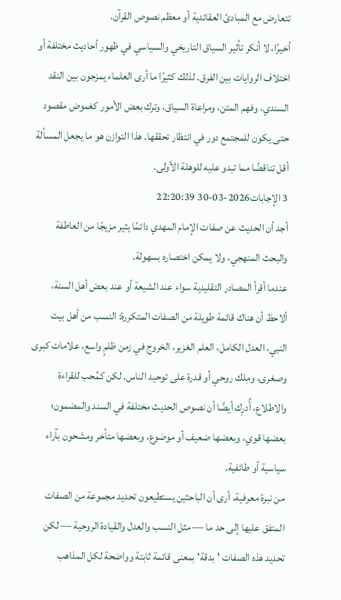تتعارض مع المبادئ العقائدية أو معظم نصوص القرآن.
أخيرًا، لا أنكر تأثير السياق التاريخي والسياسي في ظهور أحاديث مختلفة أو اختلاف الروايات بين الفرق. لذلك كثيرًا ما أرى العلماء يمزجون بين النقد السندي، وفهم المتن، ومراعاة السياق، وترك بعض الأمور كغموض مقصود حتى يكون للمجتمع دور في انتظار تحققها. هذا التوازن هو ما يجعل المسألة أقل تناقضًا مما تبدو عليه للوهلة الأولى.
3 الإجابات2026-03-30 22:20:39
أجد أن الحديث عن صفات الإمام المهدي دائمًا يثير مزيجًا من العاطفة والبحث المنهجي، ولا يمكن اختصاره بسهولة.
عندما أقرأ المصادر التقليدية سواء عند الشيعة أو عند بعض أهل السنة، ألاحظ أن هناك قائمة طويلة من الصفات المتكررة: النسب من أهل بيت النبي، العدل الكامل، العلم الغزير، الخروج في زمن ظلمٍ واسع، علامات كبرى وصغرى، ومِلك روحي أو قدرة على توحيد الناس. لكن كمُحب للقراءة والاطلاع، أُدرِك أيضًا أن نصوص الحديث مختلفة في السند والمضمون؛ بعضها قوي، وبعضها ضعيف أو موضوع، وبعضها متأخر ومشحون بآراء سياسية أو طائفية.
من نبرة معرفية، أرى أن الباحثين يستطيعون تحديد مجموعة من الصفات المتفق عليها إلى حد ما — مثل النسب والعدل والقيادة الروحية — لكن تحديد هذه الصفات 'بدقة' بمعنى قائمة ثابتة وواضحة لكل المذاهب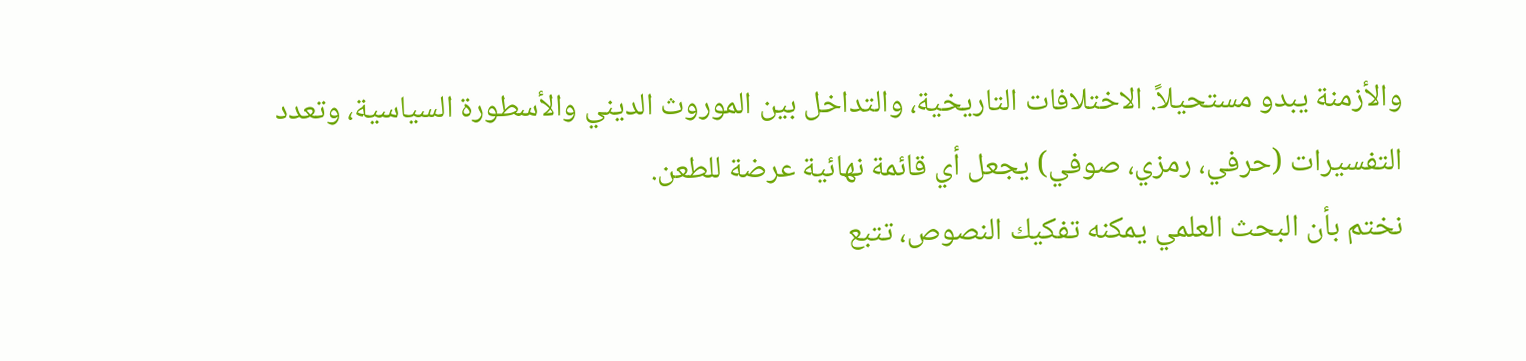والأزمنة يبدو مستحيلاً. الاختلافات التاريخية، والتداخل بين الموروث الديني والأسطورة السياسية، وتعدد التفسيرات (حرفي، رمزي، صوفي) يجعل أي قائمة نهائية عرضة للطعن.
نختم بأن البحث العلمي يمكنه تفكيك النصوص، تتبع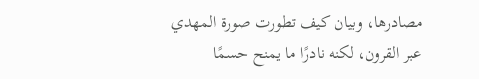مصادرها، وبيان كيف تطورت صورة المهدي عبر القرون، لكنه نادرًا ما يمنح حسمًا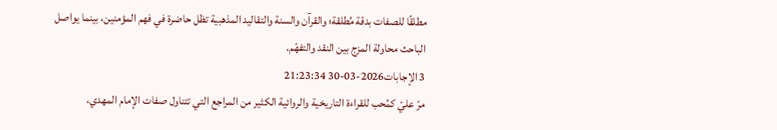مطلقًا للصفات بدقة مُطلقة؛ والقرآن والسنة والتقاليد المذهبية تظل حاضرة في فهم المؤمنين، بينما يواصل الباحث محاولة المزج بين النقد والتفهّم.
3 الإجابات2026-03-30 21:23:34
مرّ عليّ كمُحب للقراءة التاريخية والروائية الكثير من المراجع التي تتناول صفات الإمام المهدي،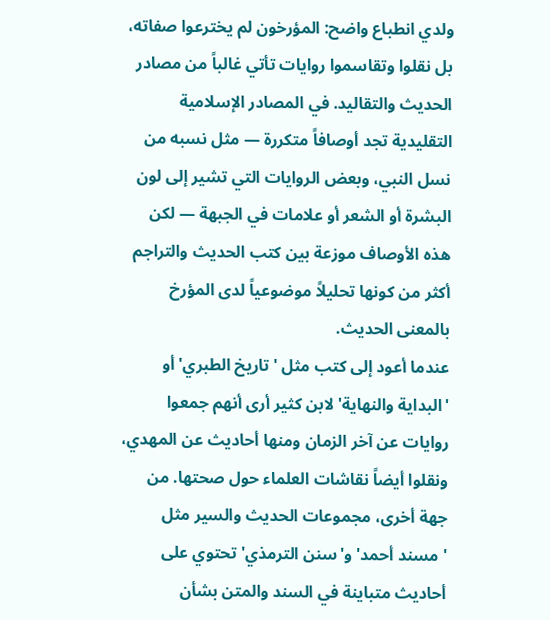ولدي انطباع واضح: المؤرخون لم يخترعوا صفاته، بل نقلوا وتقاسموا روايات تأتي غالباً من مصادر الحديث والتقاليد. في المصادر الإسلامية التقليدية تجد أوصافاً متكررة — مثل نسبه من نسل النبي، وبعض الروايات التي تشير إلى لون البشرة أو الشعر أو علامات في الجبهة — لكن هذه الأوصاف موزعة بين كتب الحديث والتراجم أكثر من كونها تحليلاً موضوعياً لدى المؤرخ بالمعنى الحديث.
عندما أعود إلى كتب مثل 'تاريخ الطبري' أو 'البداية والنهاية' لابن كثير أرى أنهم جمعوا روايات عن آخر الزمان ومنها أحاديث عن المهدي، ونقلوا أيضاً نقاشات العلماء حول صحتها. من جهة أخرى، مجموعات الحديث والسير مثل 'مسند أحمد' و'سنن الترمذي' تحتوي على أحاديث متباينة في السند والمتن بشأن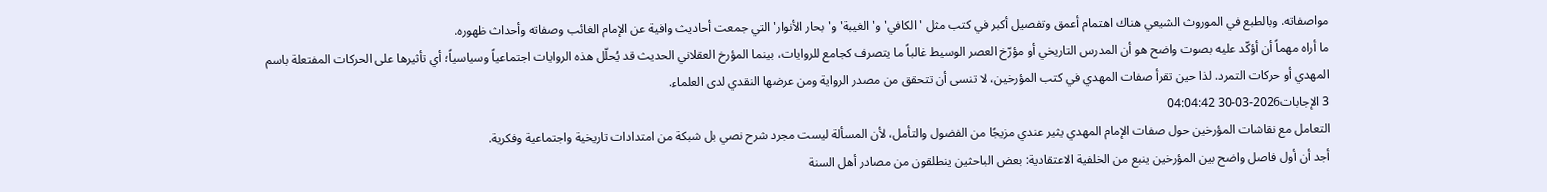مواصفاته. وبالطبع في الموروث الشيعي هناك اهتمام أعمق وتفصيل أكبر في كتب مثل 'الكافي' و'الغيبة' و'بحار الأنوار' التي جمعت أحاديث وافية عن الإمام الغائب وصفاته وأحداث ظهوره.
ما أراه مهماً أن أؤكّد عليه بصوت واضح هو أن المدرس التاريخي أو مؤرّخ العصر الوسيط غالباً ما يتصرف كجامع للروايات، بينما المؤرخ العقلاني الحديث قد يُحلّل هذه الروايات اجتماعياً وسياسياً؛ أي تأثيرها على الحركات المفتعلة باسم المهدي أو حركات التمرد. لذا حين تقرأ صفات المهدي في كتب المؤرخين، لا تنسى أن تتحقق من مصدر الرواية ومن عرضها النقدي لدى العلماء.
3 الإجابات2026-03-30 04:04:42
التعامل مع نقاشات المؤرخين حول صفات الإمام المهدي يثير عندي مزيجًا من الفضول والتأمل، لأن المسألة ليست مجرد شرح نصي بل شبكة من امتدادات تاريخية واجتماعية وفكرية.
أجد أن أول فاصل واضح بين المؤرخين ينبع من الخلفية الاعتقادية: بعض الباحثين ينطلقون من مصادر أهل السنة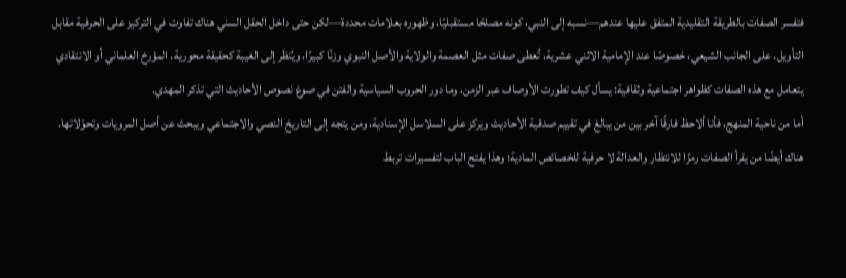فتفسر الصفات بالطريقة التقليدية المتفق عليها عندهم—نسبه إلى النبي، كونه مصلحًا مستقبليًا، وظهوره بعلامات محددة—لكن حتى داخل الحقل السني هناك تفاوت في التركيز على الحرفية مقابل التأويل. على الجانب الشيعي، خصوصًا عند الإمامية الاثني عشرية، تُعطى صفات مثل العصمة والولاية والأصل النبوي وزنًا كبيرًا، ويُنظر إلى الغيبة كحقيقة محورية. المؤرخ العلماني أو الانتقادي يتعامل مع هذه الصفات كظواهر اجتماعية وثقافية: يسأل كيف تطورت الأوصاف عبر الزمن، وما دور الحروب السياسية والفتن في صوغ نصوص الأحاديث التي تذكر المهدي.
أما من ناحية المنهج، فأنا ألاحظ فارقًا آخر بين من يبالغ في تقييم صدقية الأحاديث ويركز على السلاسل الإسنادية، ومن يتجه إلى التاريخ النصي والاجتماعي ويبحث عن أصل المرويات وتحوّلاتها. هناك أيضًا من يقرأ الصفات رمزًا للانتظار والعدالة لا حرفية للخصائص المادية؛ وهذا يفتح الباب لتفسيرات تربط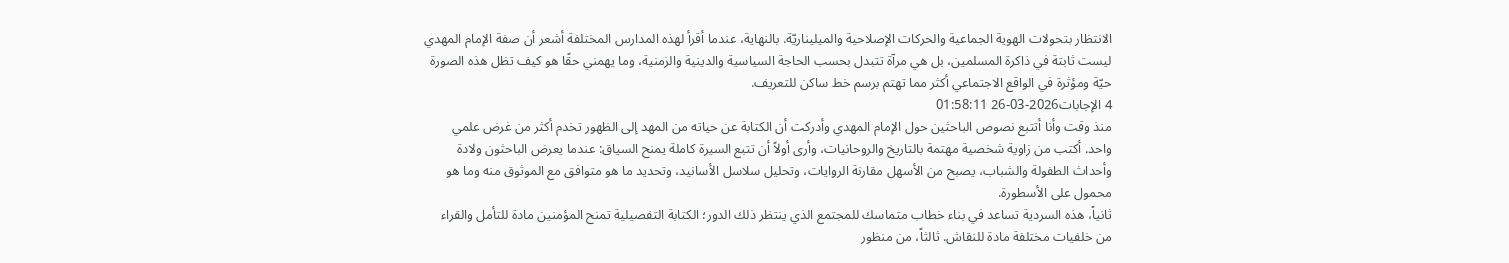الانتظار بتحولات الهوية الجماعية والحركات الإصلاحية والميليناريّة. بالنهاية، عندما أقرأ لهذه المدارس المختلفة أشعر أن صفة الإمام المهدي ليست ثابتة في ذاكرة المسلمين، بل هي مرآة تتبدل بحسب الحاجة السياسية والدينية والزمنية، وما يهمني حقًا هو كيف تظل هذه الصورة حيّة ومؤثرة في الواقع الاجتماعي أكثر مما تهتم برسم خط ساكن للتعريف.
4 الإجابات2026-03-26 01:58:11
منذ وقت وأنا أتتبع نصوص الباحثين حول الإمام المهدي وأدركت أن الكتابة عن حياته من المهد إلى الظهور تخدم أكثر من غرض علمي واحد. أكتب من زاوية شخصية مهتمة بالتاريخ والروحانيات، وأرى أولاً أن تتبع السيرة كاملة يمنح السياق: عندما يعرض الباحثون ولادة وأحداث الطفولة والشباب، يصبح من الأسهل مقارنة الروايات، وتحليل سلاسل الأسانيد، وتحديد ما هو متوافق مع الموثوق منه وما هو محمول على الأسطورة.
ثانياً، هذه السردية تساعد في بناء خطاب متماسك للمجتمع الذي ينتظر ذلك الدور؛ الكتابة التفصيلية تمنح المؤمنين مادة للتأمل والقراء من خلفيات مختلفة مادة للنقاش. ثالثاً، من منظور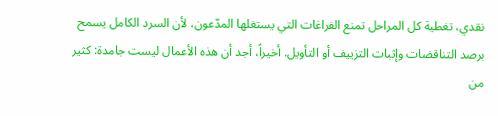نقدي، تغطية كل المراحل تمنع الفراغات التي يستغلها المدّعون، لأن السرد الكامل يسمح برصد التناقضات وإثبات التزييف أو التأويل. أخيراً، أجد أن هذه الأعمال ليست جامدة: كثير من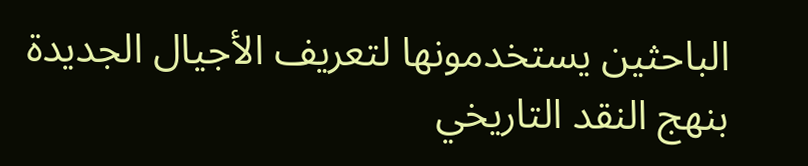الباحثين يستخدمونها لتعريف الأجيال الجديدة بنهج النقد التاريخي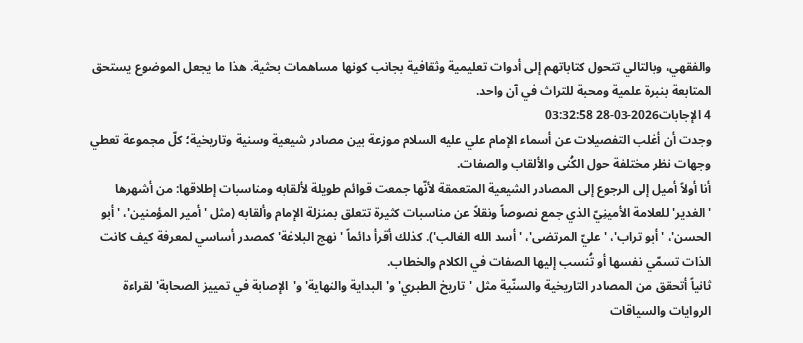والفقهي، وبالتالي تتحول كتاباتهم إلى أدوات تعليمية وثقافية بجانب كونها مساهمات بحثية. هذا ما يجعل الموضوع يستحق المتابعة بنبرة علمية ومحبة للتراث في آن واحد.
4 الإجابات2026-03-28 03:32:58
وجدت أن أغلب التفصيلات عن أسماء الإمام علي عليه السلام موزعة بين مصادر شيعية وسنية وتاريخية؛ كلّ مجموعة تعطي وجهات نظر مختلفة حول الكُنى والألقاب والصفات.
أنا أولاً أميل إلى الرجوع إلى المصادر الشيعية المتعمقة لأنّها جمعت قوائم طويلة لألقابه ومناسبات إطلاقها: من أشهرها 'الغدير' للعلامة الأمينِيّ الذي جمع نصوصاً ونقلاً عن مناسبات كثيرة تتعلق بمنزلة الإمام وألقابه (مثل 'أمير المؤمنين'، 'أبو الحسن'، 'أبو تراب'، 'عليّ المرتضى'، 'أسد الله الغالب'). كذلك أقرأ دائماً 'نهج البلاغة' كمصدر أساسي لمعرفة كيف كانت الذات تسمّي نفسها أو تُنسب إليها الصفات في الكلام والخطاب.
ثانياً أتحقق من المصادر التاريخية والسنّية مثل 'تاريخ الطبري' و'البداية والنهاية' و'الإصابة في تمييز الصحابة' لقراءة الروايات والسياقات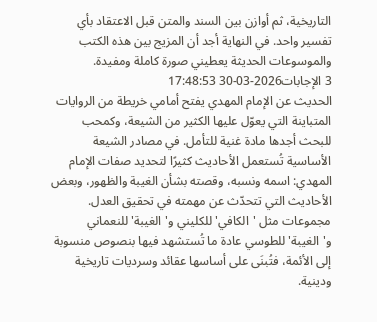التاريخية، ثم أوازن بين السند والمتن قبل الاعتقاد بأي تفسير واحد. في النهاية أجد أن المزيج بين هذه الكتب والموسوعات الحديثة يعطيني صورة كاملة ومفيدة.
3 الإجابات2026-03-30 17:48:53
الحديث عن الإمام المهدي يفتح أمامي خريطة من الروايات المتباينة التي يعوّل عليها الكثير من الشيعة، وكمحب للبحث أجدها مادة غنية للتأمل. في مصادر الشيعة الأساسية تُستعمل الأحاديث كثيرًا لتحديد صفات الإمام المهدي: اسمه ونسبه، وقصته بشأن الغيبة والظهور، وبعض الأحاديث التي تتحدّث عن مهمته في تحقيق العدل. مجموعات مثل 'الكافي' للكليني و'الغيبة' للنعماني و'الغيبة' للطوسي عادة ما تُستشهد فيها بنصوص منسوبة إلى الأئمة، فتُبنَى على أساسها عقائد وسرديات تاريخية ودينية.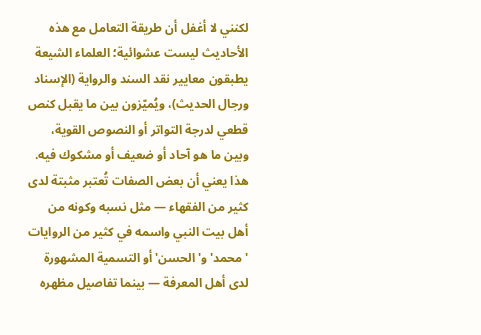لكنني لا أغفل أن طريقة التعامل مع هذه الأحاديث ليست عشوائية؛ العلماء الشيعة يطبقون معايير نقد السند والرواية (الإسناد ورجال الحديث)، ويُميّزون بين ما يقبل كنص قطعي لدرجة التواتر أو النصوص القوية، وبين ما هو آحاد أو ضعيف أو مشكوك فيه. هذا يعني أن بعض الصفات تُعتبر مثبتة لدى كثير من الفقهاء — مثل نسبه وكونه من أهل بيت النبي واسمه في كثير من الروايات 'محمد' و'الحسن' أو التسمية المشهورة لدى أهل المعرفة — بينما تفاصيل مظهره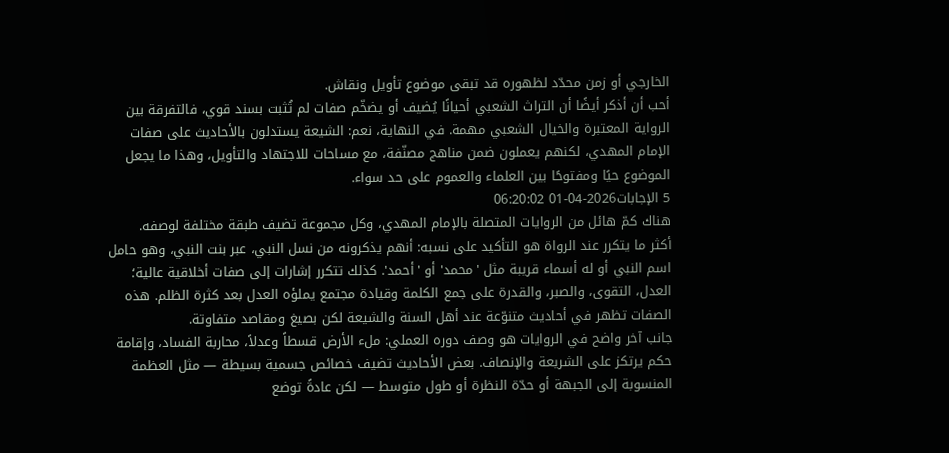الخارجي أو زمن محدّد لظهوره قد تبقى موضوع تأويل ونقاش.
أحب أن أذكر أيضًا أن التراث الشعبي أحيانًا يُضيف أو يضخّم صفات لم تُثبت بسند قوي، فالتفرقة بين الرواية المعتبرة والخيال الشعبي مهمة. في النهاية، نعم: الشيعة يستدلون بالأحاديث على صفات الإمام المهدي، لكنهم يعملون ضمن مناهج مصنّفة، مع مساحات للاجتهاد والتأويل، وهذا ما يجعل الموضوع حيًا ومفتوحًا بين العلماء والعموم على حد سواء.
5 الإجابات2026-04-01 06:20:02
هناك كمّ هائل من الروايات المتصلة بالإمام المهدي، وكل مجموعة تضيف طبقة مختلفة لوصفه.
أكثر ما يتكرر عند الرواة هو التأكيد على نسبه: أنهم يذكرونه من نسل النبي، عبر بنت النبي، وهو حامل اسم النبي أو له أسماء قريبة مثل 'محمد' أو 'أحمد'. كذلك تتكرر إشارات إلى صفات أخلاقية عالية؛ العدل، التقوى، والصبر، والقدرة على جمع الكلمة وقيادة مجتمع يملؤه العدل بعد كثرة الظلم. هذه الصفات تظهر في أحاديث متنوّعة عند أهل السنة والشيعة لكن بصيغ ومقاصد متفاوتة.
جانب آخر واضح في الروايات هو وصف دوره العملي: ملء الأرض قسطاً وعدلاً، محاربة الفساد، وإقامة حكم يرتكز على الشريعة والإنصاف. بعض الأحاديث تضيف خصائص جسمية بسيطة — مثل العظمة المنسوبة إلى الجبهة أو حدّة النظرة أو طول متوسط — لكن عادةً توضع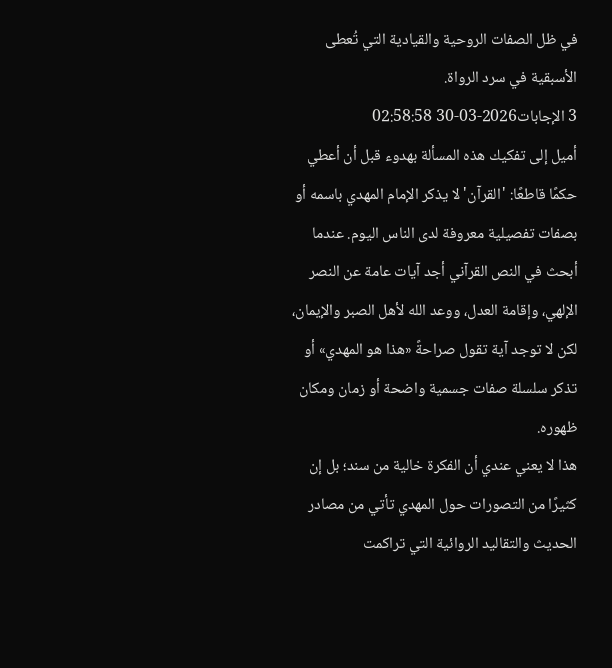في ظل الصفات الروحية والقيادية التي تُعطى الأسبقية في سرد الرواة.
3 الإجابات2026-03-30 02:58:58
أميل إلى تفكيك هذه المسألة بهدوء قبل أن أعطي حكمًا قاطعًا: 'القرآن' لا يذكر الإمام المهدي باسمه أو بصفات تفصيلية معروفة لدى الناس اليوم. عندما أبحث في النص القرآني أجد آيات عامة عن النصر الإلهي، وإقامة العدل، ووعد الله لأهل الصبر والإيمان، لكن لا توجد آية تقول صراحةً «هذا هو المهدي» أو تذكر سلسلة صفات جسمية واضحة أو زمان ومكان ظهوره.
هذا لا يعني عندي أن الفكرة خالية من سند؛ بل إن كثيرًا من التصورات حول المهدي تأتي من مصادر الحديث والتقاليد الروائية التي تراكمت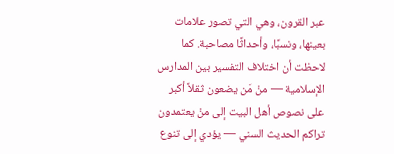عبر القرون، وهي التي تصور علامات بعينها، ونسبًا، وأحداثًا مصاحبة. كما لاحظت أن اختلاف التفسير بين المدارس الإسلامية — منْ مَن يضعون ثقلاً أكبر على نصوص أهل البيت إلى منْ يعتمدون تراكم الحديث السني — يؤدي إلى تنوع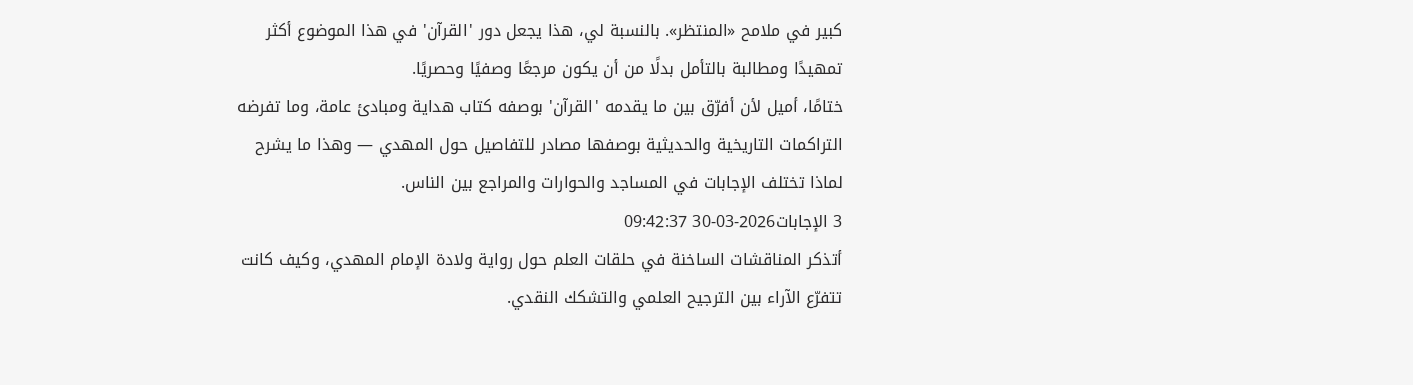كبير في ملامح «المنتظر». بالنسبة لي، هذا يجعل دور 'القرآن' في هذا الموضوع أكثر تمهيدًا ومطالبة بالتأمل بدلًا من أن يكون مرجعًا وصفيًا وحصريًا.
ختامًا، أميل لأن أفرّق بين ما يقدمه 'القرآن' بوصفه كتاب هداية ومبادئ عامة، وما تفرضه التراكمات التاريخية والحديثية بوصفها مصادر للتفاصيل حول المهدي — وهذا ما يشرح لماذا تختلف الإجابات في المساجد والحوارات والمراجع بين الناس.
3 الإجابات2026-03-30 09:42:37
أتذكر المناقشات الساخنة في حلقات العلم حول رواية ولادة الإمام المهدي، وكيف كانت تتفرّع الآراء بين الترجيح العلمي والتشكك النقدي.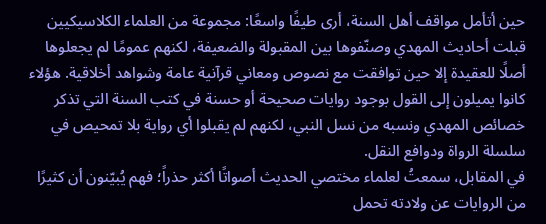حين أتأمل مواقف أهل السنة، أرى طيفًا واسعًا: مجموعة من العلماء الكلاسيكيين قبلت أحاديث المهدي وصنّفوها بين المقبولة والضعيفة، لكنهم عمومًا لم يجعلوها أصلًا للعقيدة إلا حين توافقت مع نصوص ومعاني قرآنية عامة وشواهد أخلاقية. هؤلاء كانوا يميلون إلى القول بوجود روايات صحيحة أو حسنة في كتب السنة التي تذكر خصائص المهدي ونسبه من نسل النبي، لكنهم لم يقبلوا أي رواية بلا تمحيص في سلسلة الرواة ودوافع النقل.
في المقابل، سمعتُ لعلماء مختصي الحديث أصواتًا أكثر حذراً؛ فهم يُبيّنون أن كثيرًا من الروايات عن ولادته تحمل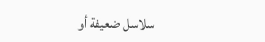سلاسل ضعيفة أو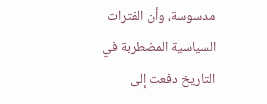مدسوسة، وأن الفترات السياسية المضطربة في التاريخ دفعت إلى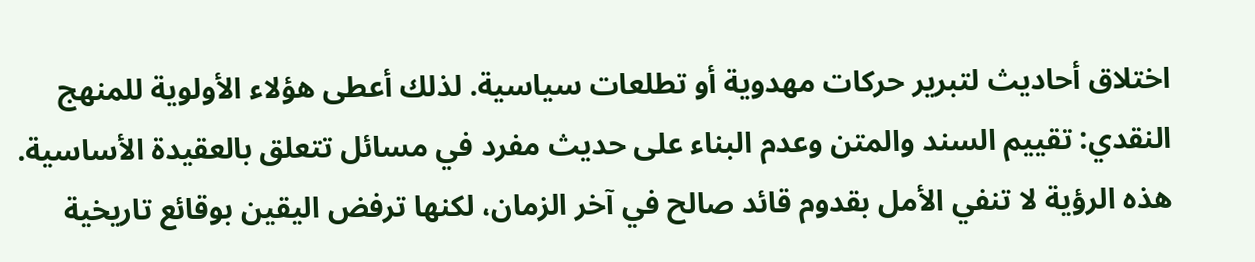اختلاق أحاديث لتبرير حركات مهدوية أو تطلعات سياسية. لذلك أعطى هؤلاء الأولوية للمنهج النقدي: تقييم السند والمتن وعدم البناء على حديث مفرد في مسائل تتعلق بالعقيدة الأساسية. هذه الرؤية لا تنفي الأمل بقدوم قائد صالح في آخر الزمان، لكنها ترفض اليقين بوقائع تاريخية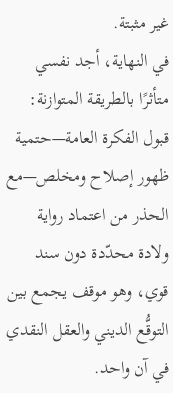غير مثبتة.
في النهاية، أجد نفسي متأثرًا بالطريقة المتوازنة: قبول الفكرة العامة—حتمية ظهور إصلاح ومخلص—مع الحذر من اعتماد رواية ولادة محدّدة دون سند قوي، وهو موقف يجمع بين التوقُّع الديني والعقل النقدي في آن واحد.